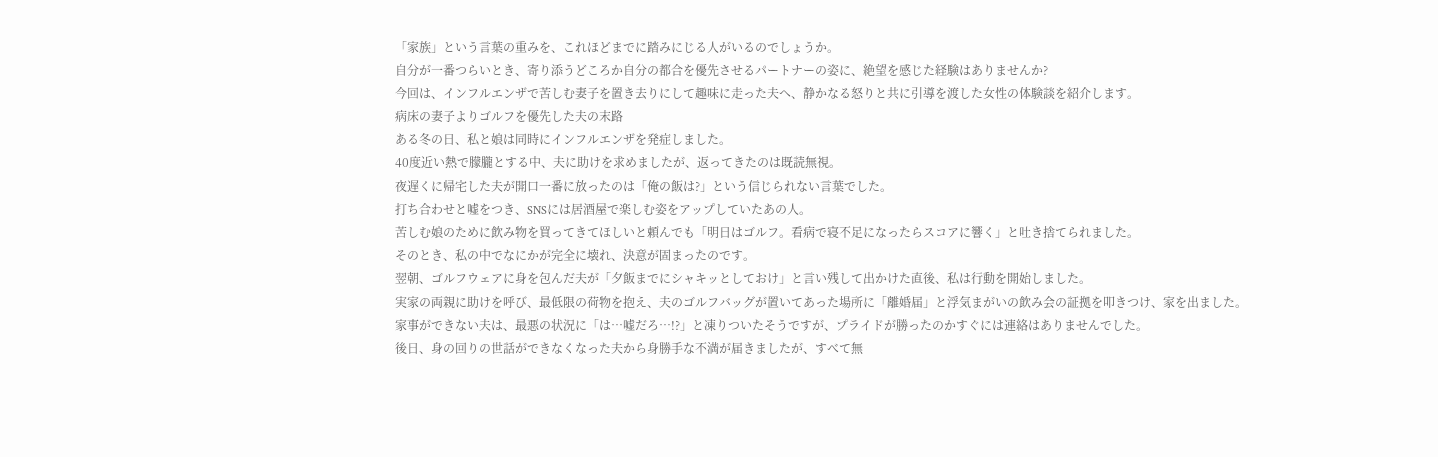「家族」という言葉の重みを、これほどまでに踏みにじる人がいるのでしょうか。
自分が一番つらいとき、寄り添うどころか自分の都合を優先させるパートナーの姿に、絶望を感じた経験はありませんか?
今回は、インフルエンザで苦しむ妻子を置き去りにして趣味に走った夫へ、静かなる怒りと共に引導を渡した女性の体験談を紹介します。
病床の妻子よりゴルフを優先した夫の末路
ある冬の日、私と娘は同時にインフルエンザを発症しました。
40度近い熱で朦朧とする中、夫に助けを求めましたが、返ってきたのは既読無視。
夜遅くに帰宅した夫が開口一番に放ったのは「俺の飯は?」という信じられない言葉でした。
打ち合わせと嘘をつき、SNSには居酒屋で楽しむ姿をアップしていたあの人。
苦しむ娘のために飲み物を買ってきてほしいと頼んでも「明日はゴルフ。看病で寝不足になったらスコアに響く」と吐き捨てられました。
そのとき、私の中でなにかが完全に壊れ、決意が固まったのです。
翌朝、ゴルフウェアに身を包んだ夫が「夕飯までにシャキッとしておけ」と言い残して出かけた直後、私は行動を開始しました。
実家の両親に助けを呼び、最低限の荷物を抱え、夫のゴルフバッグが置いてあった場所に「離婚届」と浮気まがいの飲み会の証拠を叩きつけ、家を出ました。
家事ができない夫は、最悪の状況に「は…嘘だろ…!?」と凍りついたそうですが、プライドが勝ったのかすぐには連絡はありませんでした。
後日、身の回りの世話ができなくなった夫から身勝手な不満が届きましたが、すべて無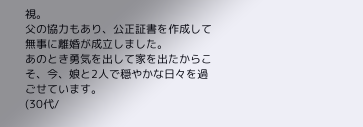視。
父の協力もあり、公正証書を作成して無事に離婚が成立しました。
あのとき勇気を出して家を出たからこそ、今、娘と2人で穏やかな日々を過ごせています。
(30代/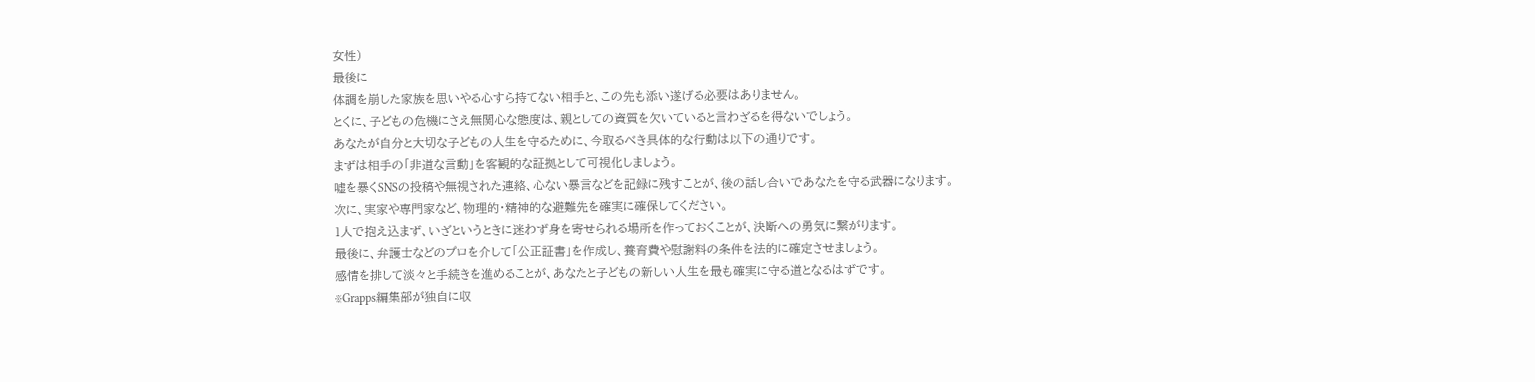女性)
最後に
体調を崩した家族を思いやる心すら持てない相手と、この先も添い遂げる必要はありません。
とくに、子どもの危機にさえ無関心な態度は、親としての資質を欠いていると言わざるを得ないでしょう。
あなたが自分と大切な子どもの人生を守るために、今取るべき具体的な行動は以下の通りです。
まずは相手の「非道な言動」を客観的な証拠として可視化しましょう。
嘘を暴くSNSの投稿や無視された連絡、心ない暴言などを記録に残すことが、後の話し合いであなたを守る武器になります。
次に、実家や専門家など、物理的・精神的な避難先を確実に確保してください。
1人で抱え込まず、いざというときに迷わず身を寄せられる場所を作っておくことが、決断への勇気に繋がります。
最後に、弁護士などのプロを介して「公正証書」を作成し、養育費や慰謝料の条件を法的に確定させましょう。
感情を排して淡々と手続きを進めることが、あなたと子どもの新しい人生を最も確実に守る道となるはずです。
※Grapps編集部が独自に収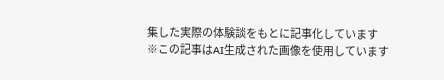集した実際の体験談をもとに記事化しています
※この記事はAI生成された画像を使用しています